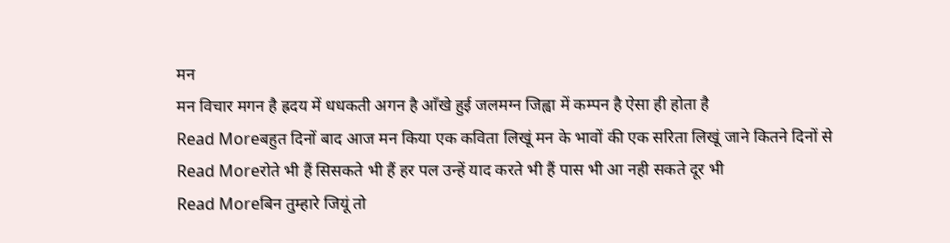मन
मन विचार मगन है ह्रदय में धधकती अगन है आँखे हुई जलमग्न जिह्वा में कम्पन है ऐसा ही होता है
Read Moreबहुत दिनों बाद आज मन किया एक कविता लिखूं मन के भावों की एक सरिता लिखूं जाने कितने दिनों से
Read Moreरोते भी हैं सिसकते भी हैं हर पल उन्हें याद करते भी हैं पास भी आ नही सकते दूर भी
Read Moreबिन तुम्हारे जियूं तो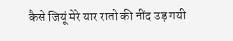कैसे जियूं मेरे यार रातो की नींद उड़ गयी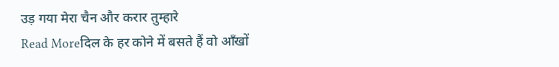उड़ गया मेरा चैन और करार तुम्हारे
Read Moreदिल के हर कोने में बसते हैं वो आँखों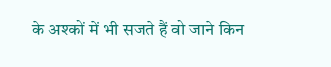के अश्कों में भी सजते हैं वो जाने किन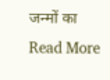जन्मों का
Read More